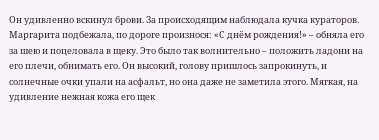Он удивленно вскинул брови. За происходящим наблюдала кучка кураторов. Маргарита подбежала, по дороге произнося: «С днём рождения!» – обняла его за шею и поцеловала в щеку. Это было так волнительно – положить ладони на его плечи, обнимать его. Он высокий, голову пришлось запрокинуть, и солнечные очки упали на асфальт, но она даже не заметила этого. Мягкая, на удивление нежная кожа его щек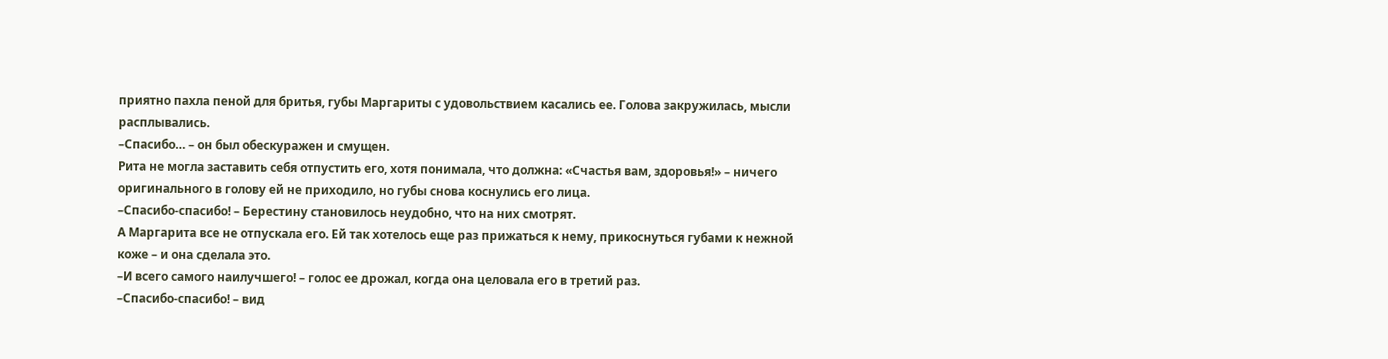приятно пахла пеной для бритья, губы Маргариты с удовольствием касались ее. Голова закружилась, мысли расплывались.
–Спасибо… – он был обескуражен и смущен.
Рита не могла заставить себя отпустить его, хотя понимала, что должна: «Счастья вам, здоровья!» – ничего оригинального в голову ей не приходило, но губы снова коснулись его лица.
–Спасибо-спасибо! – Берестину становилось неудобно, что на них смотрят.
А Маргарита все не отпускала его. Ей так хотелось еще раз прижаться к нему, прикоснуться губами к нежной коже – и она сделала это.
–И всего самого наилучшего! – голос ее дрожал, когда она целовала его в третий раз.
–Спасибо-спасибо! – вид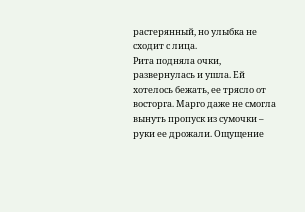растерянный, но улыбка не сходит с лица.
Рита подняла очки, развернулась и ушла. Ей хотелось бежать, ее трясло от восторга. Марго даже не смогла вынуть пропуск из сумочки – руки ее дрожали. Ощущение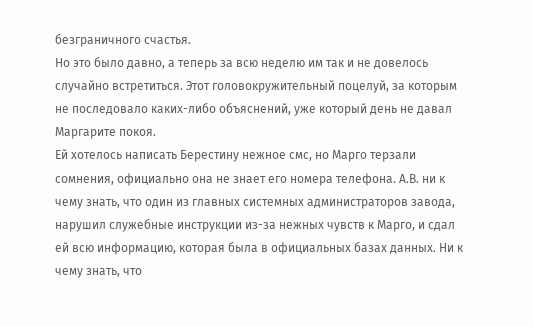безграничного счастья.
Но это было давно, а теперь за всю неделю им так и не довелось случайно встретиться. Этот головокружительный поцелуй, за которым не последовало каких-либо объяснений, уже который день не давал Маргарите покоя.
Ей хотелось написать Берестину нежное смс, но Марго терзали сомнения, официально она не знает его номера телефона. А.В. ни к чему знать, что один из главных системных администраторов завода, нарушил служебные инструкции из-за нежных чувств к Марго, и сдал ей всю информацию, которая была в официальных базах данных. Ни к чему знать, что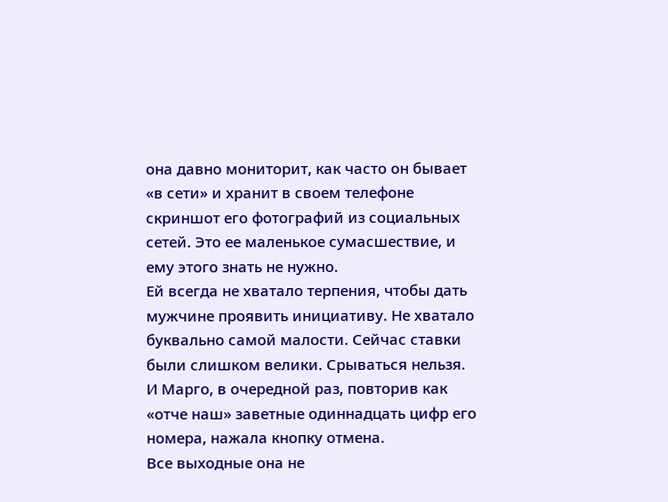она давно мониторит, как часто он бывает «в сети» и хранит в своем телефоне скриншот его фотографий из социальных сетей. Это ее маленькое сумасшествие, и ему этого знать не нужно.
Ей всегда не хватало терпения, чтобы дать мужчине проявить инициативу. Не хватало буквально самой малости. Сейчас ставки были слишком велики. Срываться нельзя. И Марго, в очередной раз, повторив как «отче наш» заветные одиннадцать цифр его номера, нажала кнопку отмена.
Все выходные она не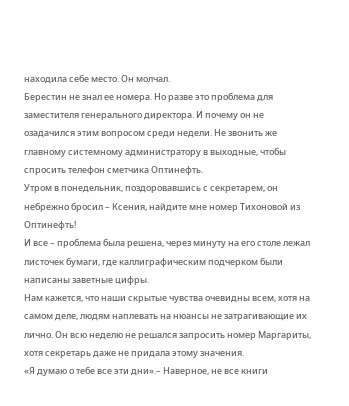находила себе место. Он молчал.
Берестин не знал ее номера. Но разве это проблема для заместителя генерального директора. И почему он не озадачился этим вопросом среди недели. Не звонить же главному системному администратору в выходные, чтобы спросить телефон сметчика Оптинефть.
Утром в понедельник, поздоровавшись с секретарем, он небрежно бросил – Ксения, найдите мне номер Тихоновой из Оптинефть!
И все – проблема была решена, через минуту на его столе лежал листочек бумаги, где каллиграфическим подчерком были написаны заветные цифры.
Нам кажется, что наши скрытые чувства очевидны всем, хотя на самом деле, людям наплевать на нюансы не затрагивающие их лично. Он всю неделю не решался запросить номер Маргариты, хотя секретарь даже не придала этому значения.
«Я думаю о тебе все эти дни».– Наверное, не все книги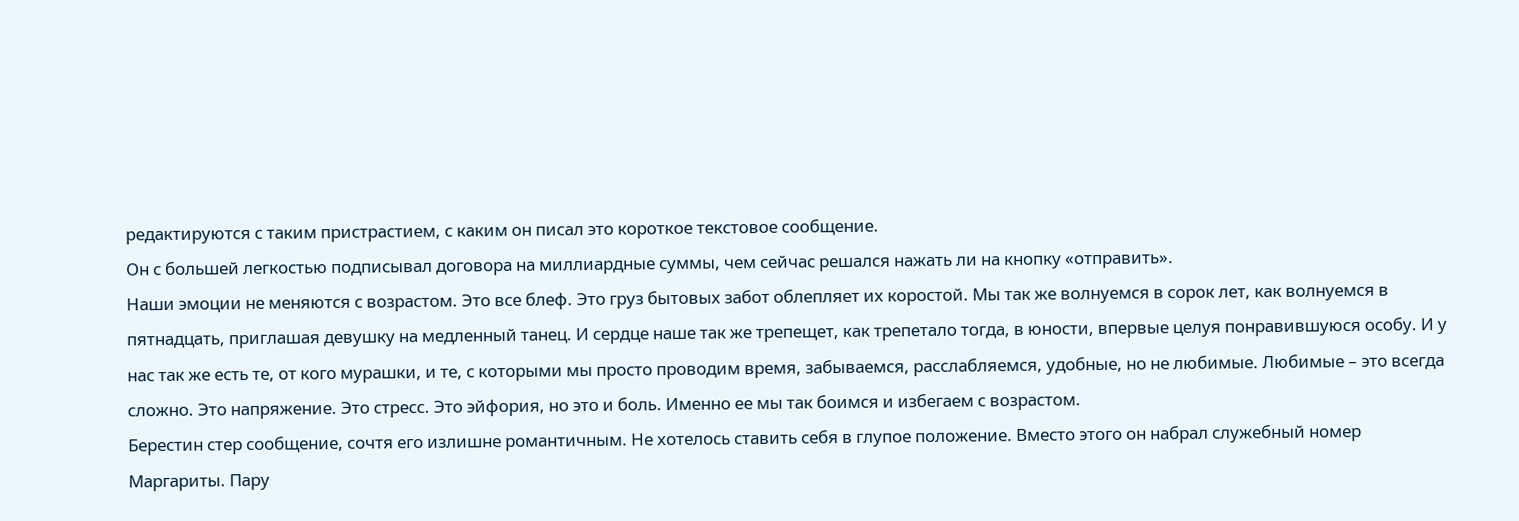редактируются с таким пристрастием, с каким он писал это короткое текстовое сообщение.
Он с большей легкостью подписывал договора на миллиардные суммы, чем сейчас решался нажать ли на кнопку «отправить».
Наши эмоции не меняются с возрастом. Это все блеф. Это груз бытовых забот облепляет их коростой. Мы так же волнуемся в сорок лет, как волнуемся в пятнадцать, приглашая девушку на медленный танец. И сердце наше так же трепещет, как трепетало тогда, в юности, впервые целуя понравившуюся особу. И у нас так же есть те, от кого мурашки, и те, с которыми мы просто проводим время, забываемся, расслабляемся, удобные, но не любимые. Любимые – это всегда сложно. Это напряжение. Это стресс. Это эйфория, но это и боль. Именно ее мы так боимся и избегаем с возрастом.
Берестин стер сообщение, сочтя его излишне романтичным. Не хотелось ставить себя в глупое положение. Вместо этого он набрал служебный номер Маргариты. Пару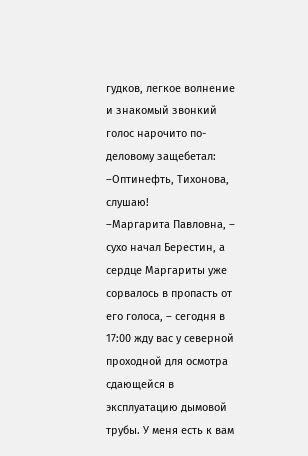гудков, легкое волнение и знакомый звонкий голос нарочито по-деловому защебетал:
–Оптинефть, Тихонова, слушаю!
–Маргарита Павловна, – сухо начал Берестин, а сердце Маргариты уже сорвалось в пропасть от его голоса, – сегодня в 17:00 жду вас у северной проходной для осмотра сдающейся в эксплуатацию дымовой трубы. У меня есть к вам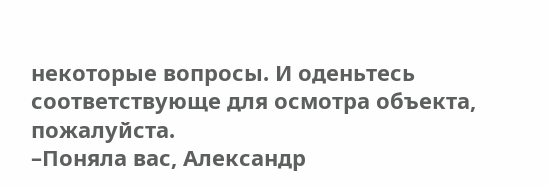некоторые вопросы. И оденьтесь соответствующе для осмотра объекта, пожалуйста.
–Поняла вас, Александр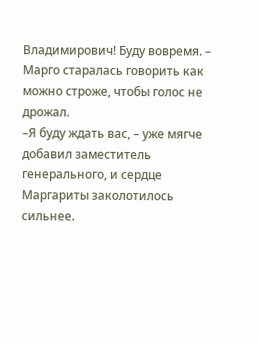Владимирович! Буду вовремя. – Марго старалась говорить как можно строже, чтобы голос не дрожал.
–Я буду ждать вас, – уже мягче добавил заместитель генерального, и сердце Маргариты заколотилось сильнее.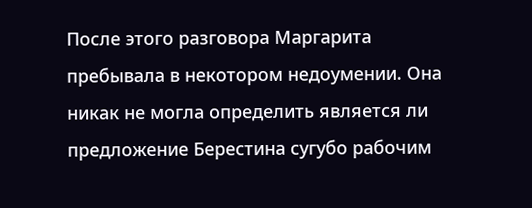После этого разговора Маргарита пребывала в некотором недоумении. Она никак не могла определить является ли предложение Берестина сугубо рабочим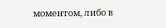моментом, либо в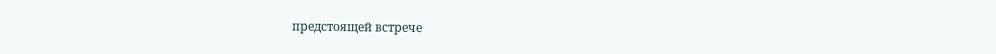предстоящей встрече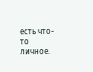есть что-то личное.